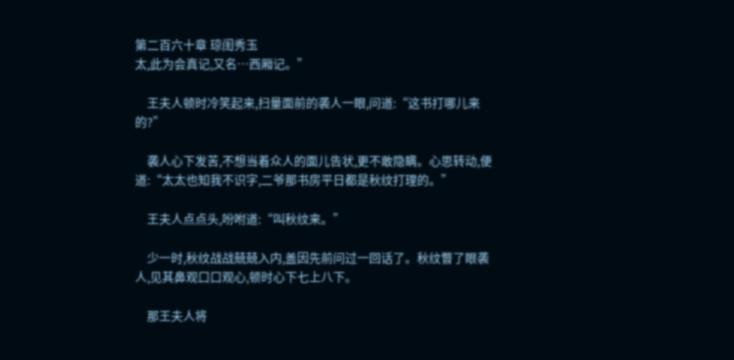第二百六十章 琼闺秀玉
太,此为会真记,又名…西厢记。”

    王夫人顿时冷笑起来,扫量面前的袭人一眼,问道:“这书打哪儿来的?”

    袭人心下发苦,不想当着众人的面儿告状,更不敢隐瞒。心思转动,便道:“太太也知我不识字,二爷那书房平日都是秋纹打理的。”

    王夫人点点头,吩咐道:“叫秋纹来。”

    少一时,秋纹战战兢兢入内,盖因先前问过一回话了。秋纹瞥了眼袭人,见其鼻观口口观心,顿时心下七上八下。

    那王夫人将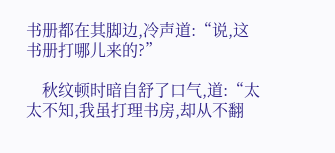书册都在其脚边,冷声道:“说,这书册打哪儿来的?”

    秋纹顿时暗自舒了口气,道:“太太不知,我虽打理书房,却从不翻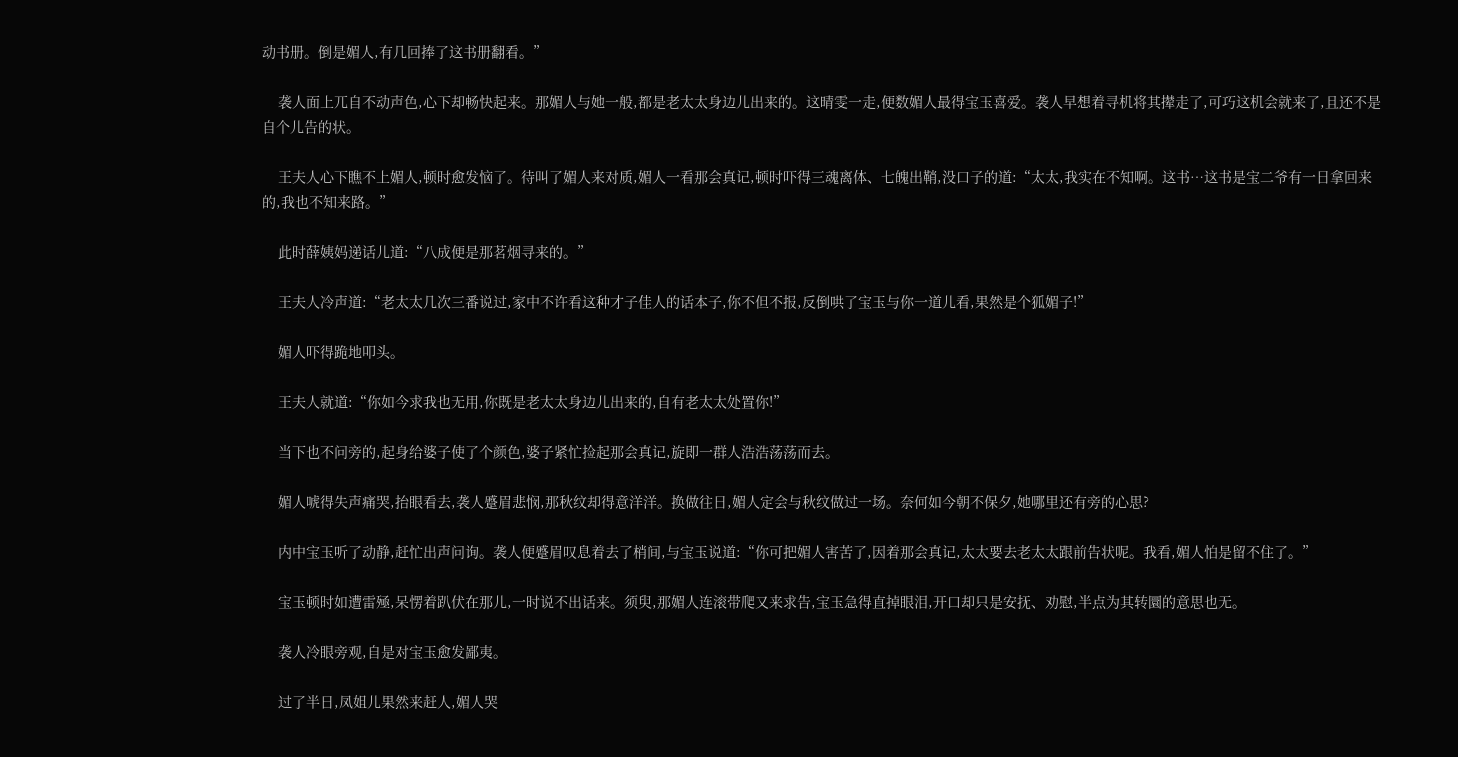动书册。倒是媚人,有几回捧了这书册翻看。”

    袭人面上兀自不动声色,心下却畅快起来。那媚人与她一般,都是老太太身边儿出来的。这晴雯一走,便数媚人最得宝玉喜爱。袭人早想着寻机将其撵走了,可巧这机会就来了,且还不是自个儿告的状。

    王夫人心下瞧不上媚人,顿时愈发恼了。待叫了媚人来对质,媚人一看那会真记,顿时吓得三魂离体、七魄出鞘,没口子的道:“太太,我实在不知啊。这书…这书是宝二爷有一日拿回来的,我也不知来路。”

    此时薛姨妈递话儿道:“八成便是那茗烟寻来的。”

    王夫人冷声道:“老太太几次三番说过,家中不许看这种才子佳人的话本子,你不但不报,反倒哄了宝玉与你一道儿看,果然是个狐媚子!”

    媚人吓得跪地叩头。

    王夫人就道:“你如今求我也无用,你既是老太太身边儿出来的,自有老太太处置你!”

    当下也不问旁的,起身给婆子使了个颜色,婆子紧忙捡起那会真记,旋即一群人浩浩荡荡而去。

    媚人唬得失声痛哭,抬眼看去,袭人蹙眉悲悯,那秋纹却得意洋洋。换做往日,媚人定会与秋纹做过一场。奈何如今朝不保夕,她哪里还有旁的心思?

    内中宝玉听了动静,赶忙出声问询。袭人便蹙眉叹息着去了梢间,与宝玉说道:“你可把媚人害苦了,因着那会真记,太太要去老太太跟前告状呢。我看,媚人怕是留不住了。”

    宝玉顿时如遭雷殛,呆愣着趴伏在那儿,一时说不出话来。须臾,那媚人连滚带爬又来求告,宝玉急得直掉眼泪,开口却只是安抚、劝慰,半点为其转圜的意思也无。

    袭人冷眼旁观,自是对宝玉愈发鄙夷。

    过了半日,凤姐儿果然来赶人,媚人哭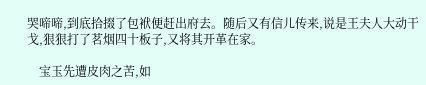哭啼啼,到底拾掇了包袱便赶出府去。随后又有信儿传来,说是王夫人大动干戈,狠狠打了茗烟四十板子,又将其开革在家。

    宝玉先遭皮肉之苦,如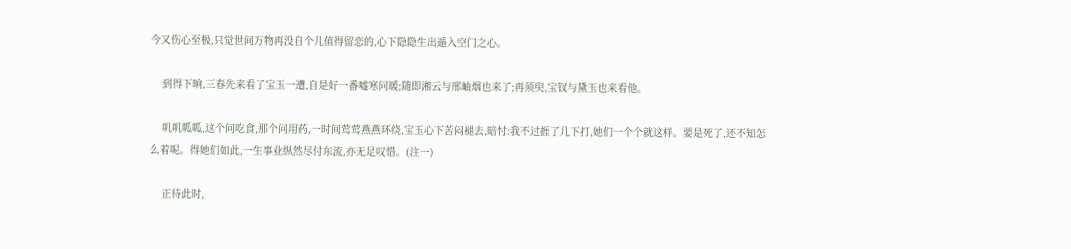今又伤心至极,只觉世间万物再没自个儿值得留恋的,心下隐隐生出遁入空门之心。

    到得下晌,三春先来看了宝玉一遭,自是好一番嘘寒问暖;随即湘云与邢岫烟也来了;再须臾,宝钗与黛玉也来看他。

    叽叽呱呱,这个问吃食,那个问用药,一时间莺莺燕燕环绕,宝玉心下苦闷褪去,暗忖:我不过捱了几下打,她们一个个就这样。要是死了,还不知怎么着呢。得她们如此,一生事业纵然尽付东流,亦无足叹惜。(注一)

    正待此时,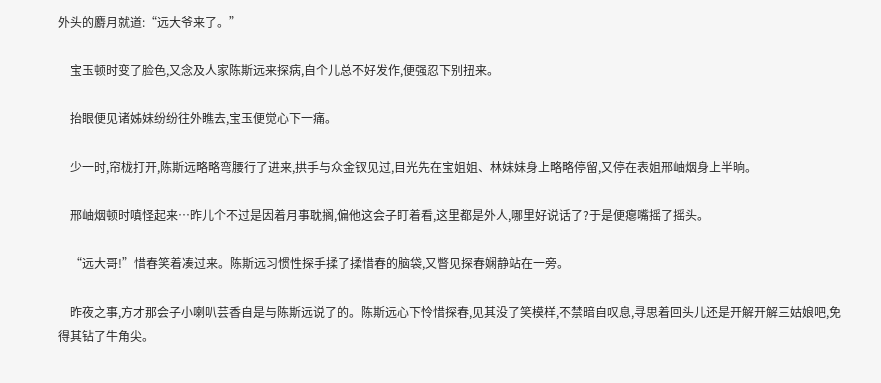外头的麝月就道:“远大爷来了。”

    宝玉顿时变了脸色,又念及人家陈斯远来探病,自个儿总不好发作,便强忍下别扭来。

    抬眼便见诸姊妹纷纷往外瞧去,宝玉便觉心下一痛。

    少一时,帘栊打开,陈斯远略略弯腰行了进来,拱手与众金钗见过,目光先在宝姐姐、林妹妹身上略略停留,又停在表姐邢岫烟身上半晌。

    邢岫烟顿时嗔怪起来…昨儿个不过是因着月事耽搁,偏他这会子盯着看,这里都是外人,哪里好说话了?于是便瘪嘴摇了摇头。

    “远大哥!”惜春笑着凑过来。陈斯远习惯性探手揉了揉惜春的脑袋,又瞥见探春娴静站在一旁。

    昨夜之事,方才那会子小喇叭芸香自是与陈斯远说了的。陈斯远心下怜惜探春,见其没了笑模样,不禁暗自叹息,寻思着回头儿还是开解开解三姑娘吧,免得其钻了牛角尖。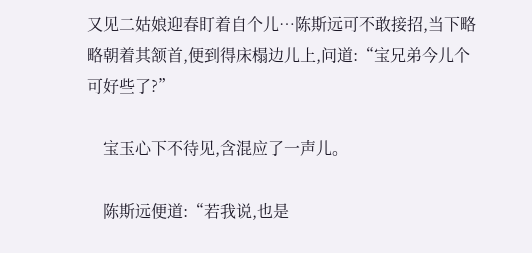又见二姑娘迎春盯着自个儿…陈斯远可不敢接招,当下略略朝着其颔首,便到得床榻边儿上,问道:“宝兄弟今儿个可好些了?”

    宝玉心下不待见,含混应了一声儿。

    陈斯远便道:“若我说,也是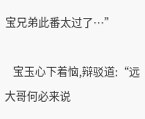宝兄弟此番太过了…”

    宝玉心下着恼,辩驳道:“远大哥何必来说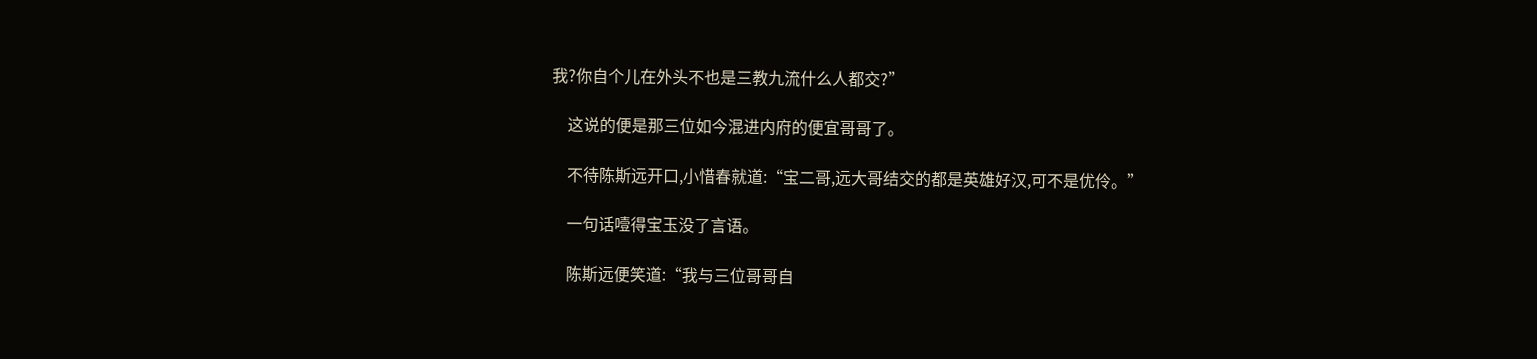我?你自个儿在外头不也是三教九流什么人都交?”

    这说的便是那三位如今混进内府的便宜哥哥了。

    不待陈斯远开口,小惜春就道:“宝二哥,远大哥结交的都是英雄好汉,可不是优伶。”

    一句话噎得宝玉没了言语。

    陈斯远便笑道:“我与三位哥哥自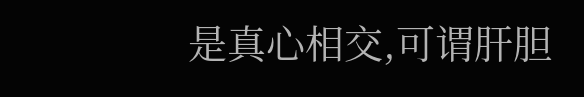是真心相交,可谓肝胆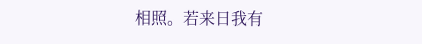相照。若来日我有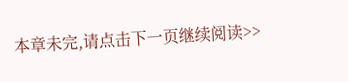本章未完,请点击下一页继续阅读>>